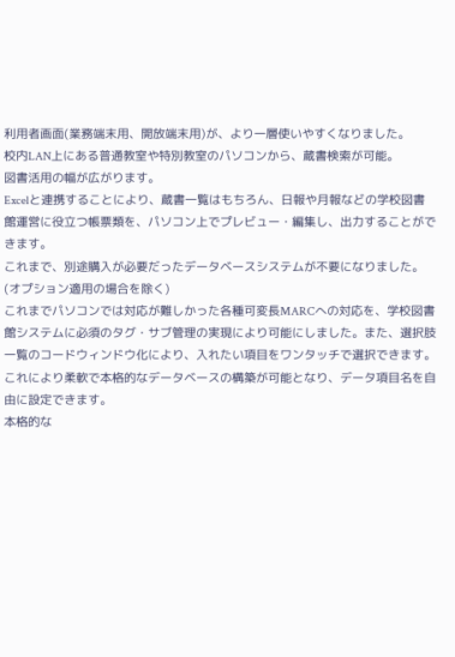利用者画面(業務端末用、開放端末用)が、より一層使いやすくなりました。
校内LAN上にある普通教室や特別教室のパソコンから、蔵書検索が可能。
図書活用の幅が広がります。
Excelと連携することにより、蔵書一覧はもちろん、日報や月報などの学校図書館運営に役立つ帳票類を、パソコン上でプレビュー・編集し、出力することができます。
これまで、別途購入が必要だったデータベースシステムが不要になりました。
(オプション適用の場合を除く)
これまでパソコンでは対応が難しかった各種可変長MARCへの対応を、学校図書館システムに必須のタグ・サブ管理の実現により可能にしました。また、選択肢一覧のコードウィンドウ化により、入れたい項目をワンタッチで選択できます。これにより柔軟で本格的なデータベースの構築が可能となり、データ項目名を自由に設定できます。
本格的な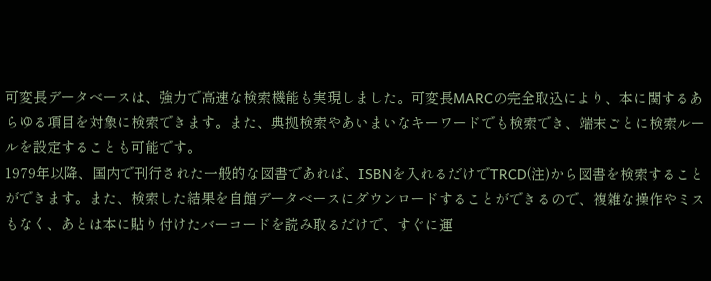可変長データベースは、強力で高速な検索機能も実現しました。可変長MARCの完全取込により、本に関するあらゆる項目を対象に検索できます。また、典拠検索やあいまいなキーワードでも検索でき、端末ごとに検索ルールを設定することも可能です。
1979年以降、国内で刊行された一般的な図書であれば、ISBNを入れるだけでTRCD(注)から図書を検索することができます。また、検索した結果を自館データベースにダウンロードすることができるので、複雑な操作やミスもなく、あとは本に貼り付けたバーコードを読み取るだけで、すぐに運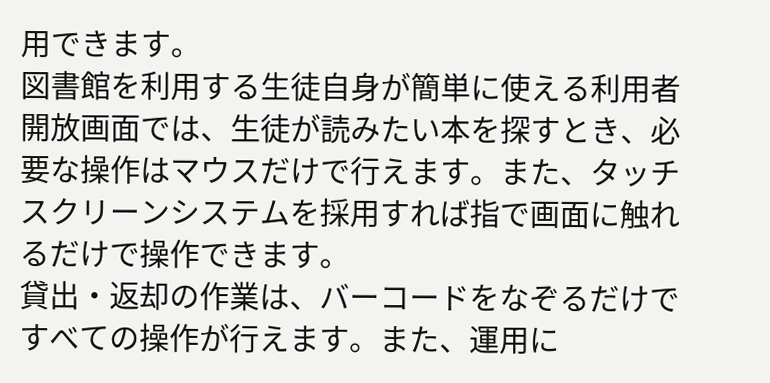用できます。
図書館を利用する生徒自身が簡単に使える利用者開放画面では、生徒が読みたい本を探すとき、必要な操作はマウスだけで行えます。また、タッチスクリーンシステムを採用すれば指で画面に触れるだけで操作できます。
貸出・返却の作業は、バーコードをなぞるだけですべての操作が行えます。また、運用に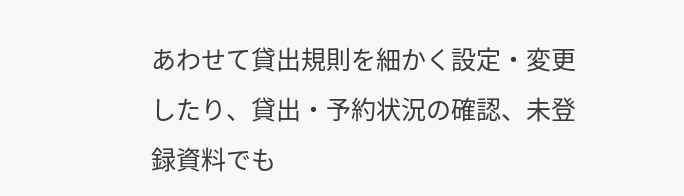あわせて貸出規則を細かく設定・変更したり、貸出・予約状況の確認、未登録資料でも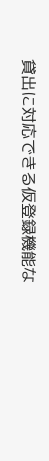貸出に対応できる仮登録機能な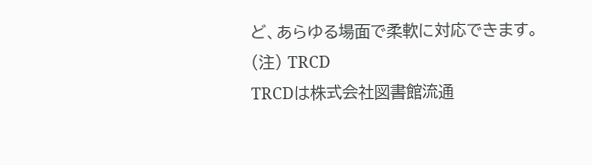ど、あらゆる場面で柔軟に対応できます。
(注) TRCD
TRCDは株式会社図書館流通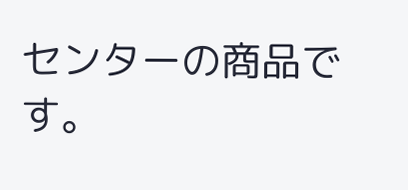センターの商品です。